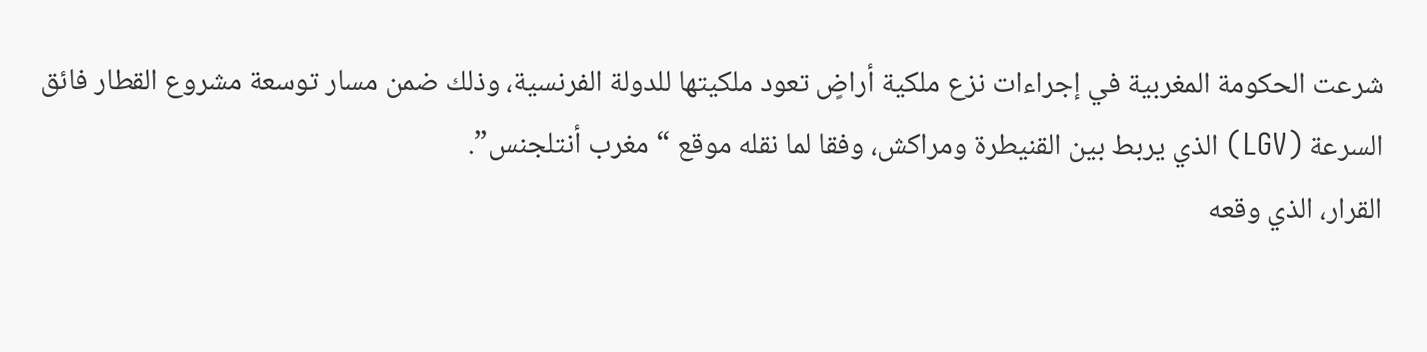شرعت الحكومة المغربية في إجراءات نزع ملكية أراضٍ تعود ملكيتها للدولة الفرنسية، وذلك ضمن مسار توسعة مشروع القطار فائق السرعة (LGV) الذي يربط بين القنيطرة ومراكش، وفقا لما نقله موقع “مغرب أنتلجنس”.
القرار، الذي وقعه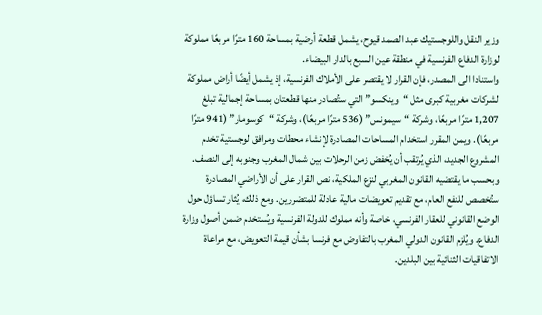وزير النقل واللوجستيك عبد الصمد قيوح، يشمل قطعة أرضية بمساحة 160 مترًا مربعًا مملوكة لوزارة الدفاع الفرنسية في منطقة عين السبع بالدار البيضاء.
واستنادا الى المصدر، فإن القرار لا يقتصر على الأملاك الفرنسية، إذ يشمل أيضًا أراض مملوكة لشركات مغربية كبرى مثل “وينكسو” التي ستُصادر منها قطعتان بمساحة إجمالية تبلغ 1,207 مترًا مربعًا، وشركة “سيمونس” (536 مترًا مربعًا)، وشركة “كوسومار” (941 مترًا مربعًا). ويمن المقرر استخدام المساحات المصادرة لإنشاء محطات ومرافق لوجستية تخدم المشروع الجديد، الذي يُرتقب أن يُخفض زمن الرحلات بين شمال المغرب وجنوبه إلى النصف.
وبحسب ما يقتضيه القانون المغربي لنزع الملكية، نص القرار على أن الأراضي المصادرة ستُخصص للنفع العام، مع تقديم تعويضات مالية عادلة للمتضررين. ومع ذلك، يُثار تساؤل حول الوضع القانوني للعقار الفرنسي، خاصة وأنه مملوك للدولة الفرنسية ويُستخدم ضمن أصول وزارة الدفاع. ويُلزم القانون الدولي المغرب بالتفاوض مع فرنسا بشأن قيمة التعويض، مع مراعاة الاتفاقيات الثنائية بين البلدين.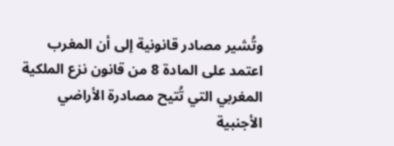وتُشير مصادر قانونية إلى أن المغرب اعتمد على المادة 8 من قانون نزع الملكية المغربي التي تُتيح مصادرة الأراضي الأجنبية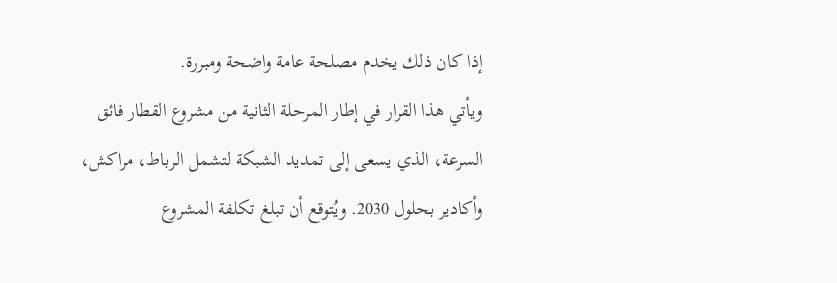إذا كان ذلك يخدم مصلحة عامة واضحة ومبررة.
ويأتي هذا القرار في إطار المرحلة الثانية من مشروع القطار فائق السرعة، الذي يسعى إلى تمديد الشبكة لتشمل الرباط، مراكش، وأكادير بحلول 2030. ويُتوقع أن تبلغ تكلفة المشروع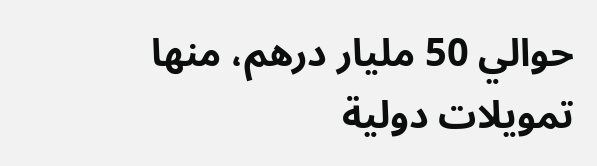حوالي 50 مليار درهم، منها تمويلات دولية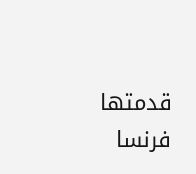قدمتها فرنسا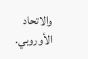والاتحاد الأوروبي.